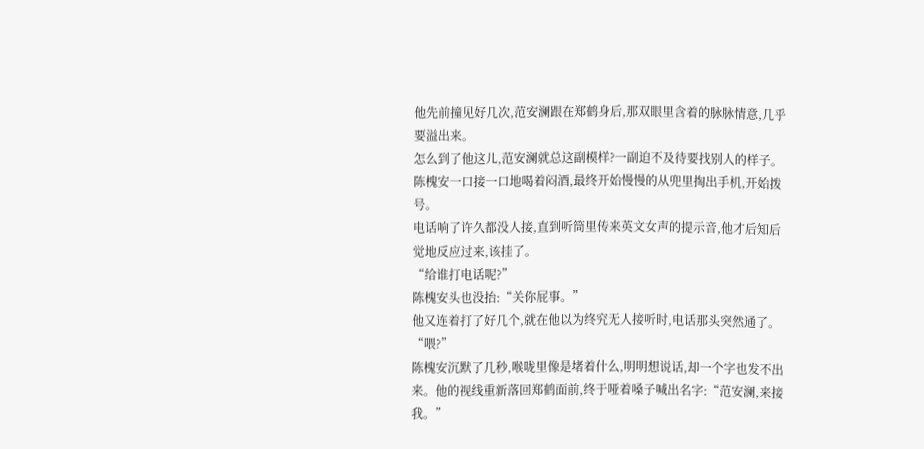他先前撞见好几次,范安澜跟在郑鹤身后,那双眼里含着的脉脉情意,几乎要溢出来。
怎么到了他这儿,范安澜就总这副模样?一副迫不及待要找别人的样子。
陈槐安一口接一口地喝着闷酒,最终开始慢慢的从兜里掏出手机,开始拨号。
电话响了许久都没人接,直到听筒里传来英文女声的提示音,他才后知后觉地反应过来,该挂了。
“给谁打电话呢?”
陈槐安头也没抬:“关你屁事。”
他又连着打了好几个,就在他以为终究无人接听时,电话那头突然通了。
“喂?”
陈槐安沉默了几秒,喉咙里像是堵着什么,明明想说话,却一个字也发不出来。他的视线重新落回郑鹤面前,终于哑着嗓子喊出名字:“范安澜,来接我。”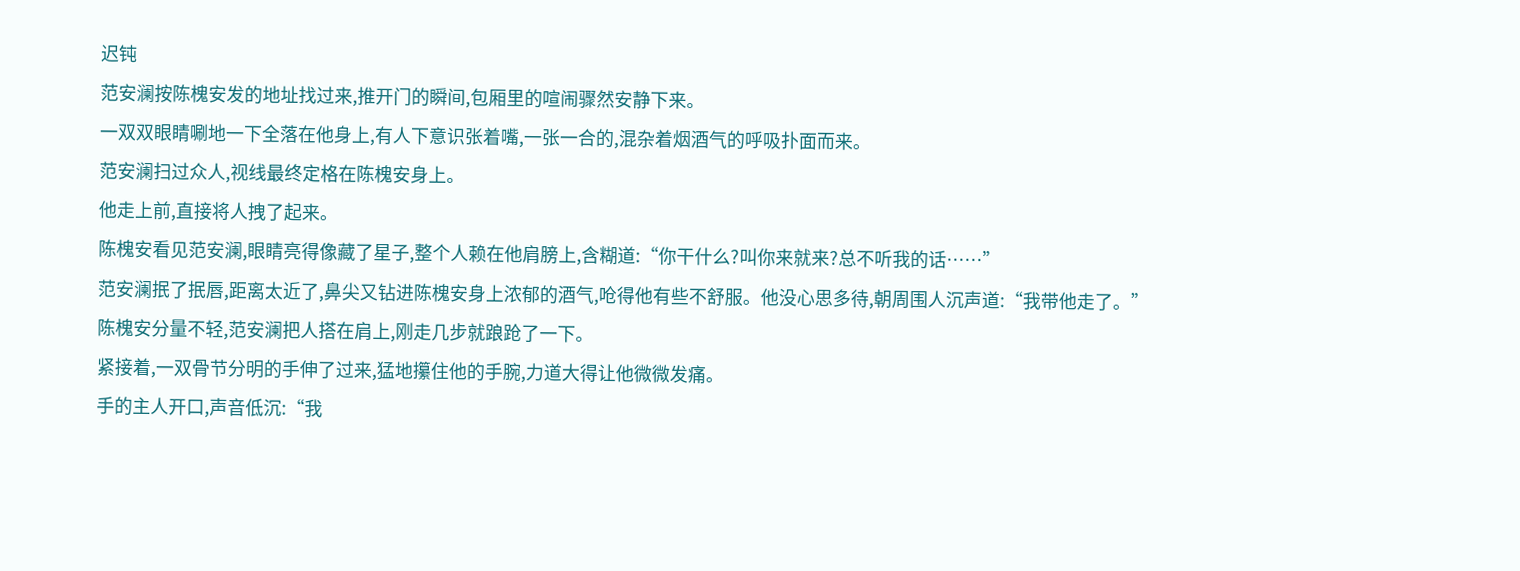迟钝
范安澜按陈槐安发的地址找过来,推开门的瞬间,包厢里的喧闹骤然安静下来。
一双双眼睛唰地一下全落在他身上,有人下意识张着嘴,一张一合的,混杂着烟酒气的呼吸扑面而来。
范安澜扫过众人,视线最终定格在陈槐安身上。
他走上前,直接将人拽了起来。
陈槐安看见范安澜,眼睛亮得像藏了星子,整个人赖在他肩膀上,含糊道:“你干什么?叫你来就来?总不听我的话……”
范安澜抿了抿唇,距离太近了,鼻尖又钻进陈槐安身上浓郁的酒气,呛得他有些不舒服。他没心思多待,朝周围人沉声道:“我带他走了。”
陈槐安分量不轻,范安澜把人搭在肩上,刚走几步就踉跄了一下。
紧接着,一双骨节分明的手伸了过来,猛地攥住他的手腕,力道大得让他微微发痛。
手的主人开口,声音低沉:“我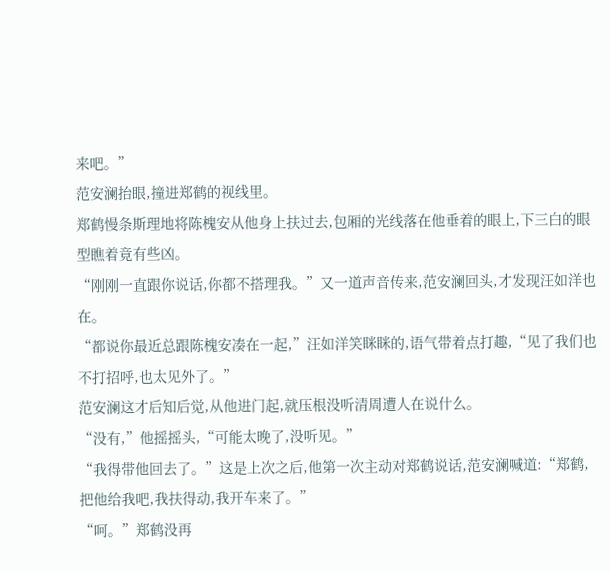来吧。”
范安澜抬眼,撞进郑鹤的视线里。
郑鹤慢条斯理地将陈槐安从他身上扶过去,包厢的光线落在他垂着的眼上,下三白的眼型瞧着竟有些凶。
“刚刚一直跟你说话,你都不搭理我。”又一道声音传来,范安澜回头,才发现汪如洋也在。
“都说你最近总跟陈槐安凑在一起,”汪如洋笑眯眯的,语气带着点打趣,“见了我们也不打招呼,也太见外了。”
范安澜这才后知后觉,从他进门起,就压根没听清周遭人在说什么。
“没有,”他摇摇头,“可能太晚了,没听见。”
“我得带他回去了。”这是上次之后,他第一次主动对郑鹤说话,范安澜喊道:“郑鹤,把他给我吧,我扶得动,我开车来了。”
“呵。”郑鹤没再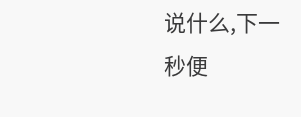说什么,下一秒便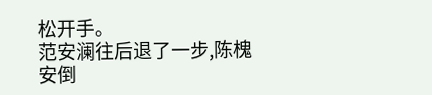松开手。
范安澜往后退了一步,陈槐安倒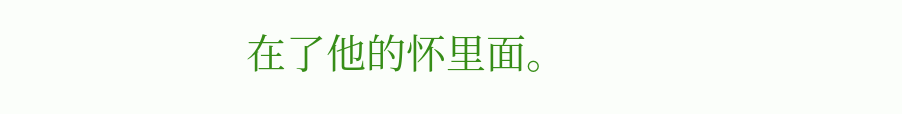在了他的怀里面。